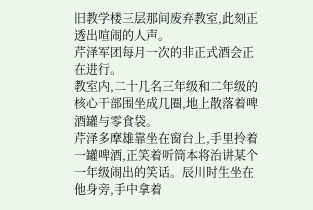旧教学楼三层那间废弃教室,此刻正透出喧闹的人声。
芹泽军团每月一次的非正式酒会正在进行。
教室内,二十几名三年级和二年级的核心干部围坐成几圈,地上散落着啤酒罐与零食袋。
芹泽多摩雄靠坐在窗台上,手里拎着一罐啤酒,正笑着听筒本将治讲某个一年级闹出的笑话。辰川时生坐在他身旁,手中拿着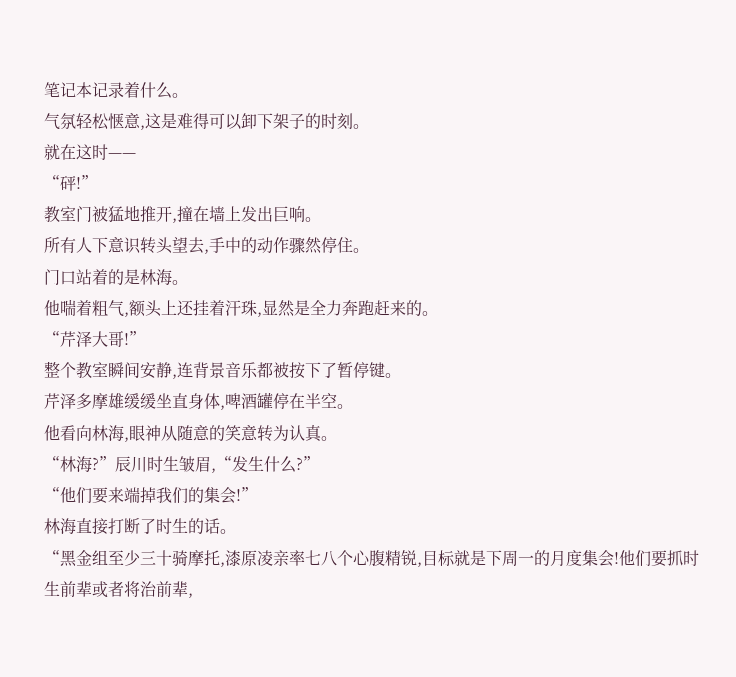笔记本记录着什么。
气氛轻松惬意,这是难得可以卸下架子的时刻。
就在这时——
“砰!”
教室门被猛地推开,撞在墙上发出巨响。
所有人下意识转头望去,手中的动作骤然停住。
门口站着的是林海。
他喘着粗气,额头上还挂着汗珠,显然是全力奔跑赶来的。
“芹泽大哥!”
整个教室瞬间安静,连背景音乐都被按下了暂停键。
芹泽多摩雄缓缓坐直身体,啤酒罐停在半空。
他看向林海,眼神从随意的笑意转为认真。
“林海?”辰川时生皱眉,“发生什么?”
“他们要来端掉我们的集会!”
林海直接打断了时生的话。
“黑金组至少三十骑摩托,漆原凌亲率七八个心腹精锐,目标就是下周一的月度集会!他们要抓时生前辈或者将治前辈,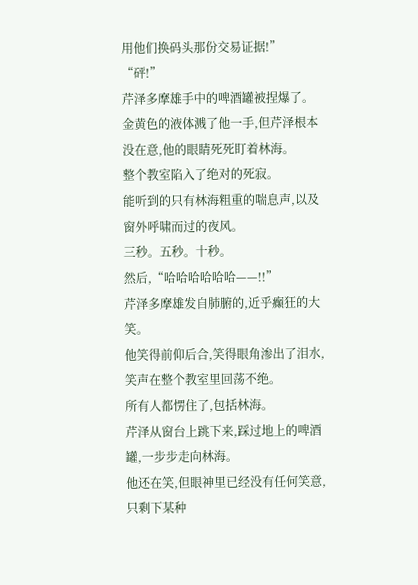用他们换码头那份交易证据!”
“砰!”
芹泽多摩雄手中的啤酒罐被捏爆了。
金黄色的液体溅了他一手,但芹泽根本没在意,他的眼睛死死盯着林海。
整个教室陷入了绝对的死寂。
能听到的只有林海粗重的喘息声,以及窗外呼啸而过的夜风。
三秒。五秒。十秒。
然后,“哈哈哈哈哈哈——!!”
芹泽多摩雄发自肺腑的,近乎癫狂的大笑。
他笑得前仰后合,笑得眼角渗出了泪水,笑声在整个教室里回荡不绝。
所有人都愣住了,包括林海。
芹泽从窗台上跳下来,踩过地上的啤酒罐,一步步走向林海。
他还在笑,但眼神里已经没有任何笑意,只剩下某种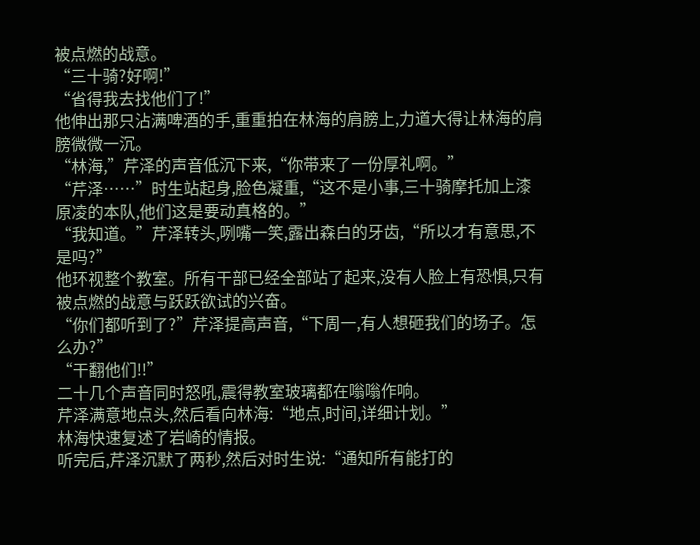被点燃的战意。
“三十骑?好啊!”
“省得我去找他们了!”
他伸出那只沾满啤酒的手,重重拍在林海的肩膀上,力道大得让林海的肩膀微微一沉。
“林海,”芹泽的声音低沉下来,“你带来了一份厚礼啊。”
“芹泽……”时生站起身,脸色凝重,“这不是小事,三十骑摩托加上漆原凌的本队,他们这是要动真格的。”
“我知道。”芹泽转头,咧嘴一笑,露出森白的牙齿,“所以才有意思,不是吗?”
他环视整个教室。所有干部已经全部站了起来,没有人脸上有恐惧,只有被点燃的战意与跃跃欲试的兴奋。
“你们都听到了?”芹泽提高声音,“下周一,有人想砸我们的场子。怎么办?”
“干翻他们!!”
二十几个声音同时怒吼,震得教室玻璃都在嗡嗡作响。
芹泽满意地点头,然后看向林海:“地点,时间,详细计划。”
林海快速复述了岩崎的情报。
听完后,芹泽沉默了两秒,然后对时生说:“通知所有能打的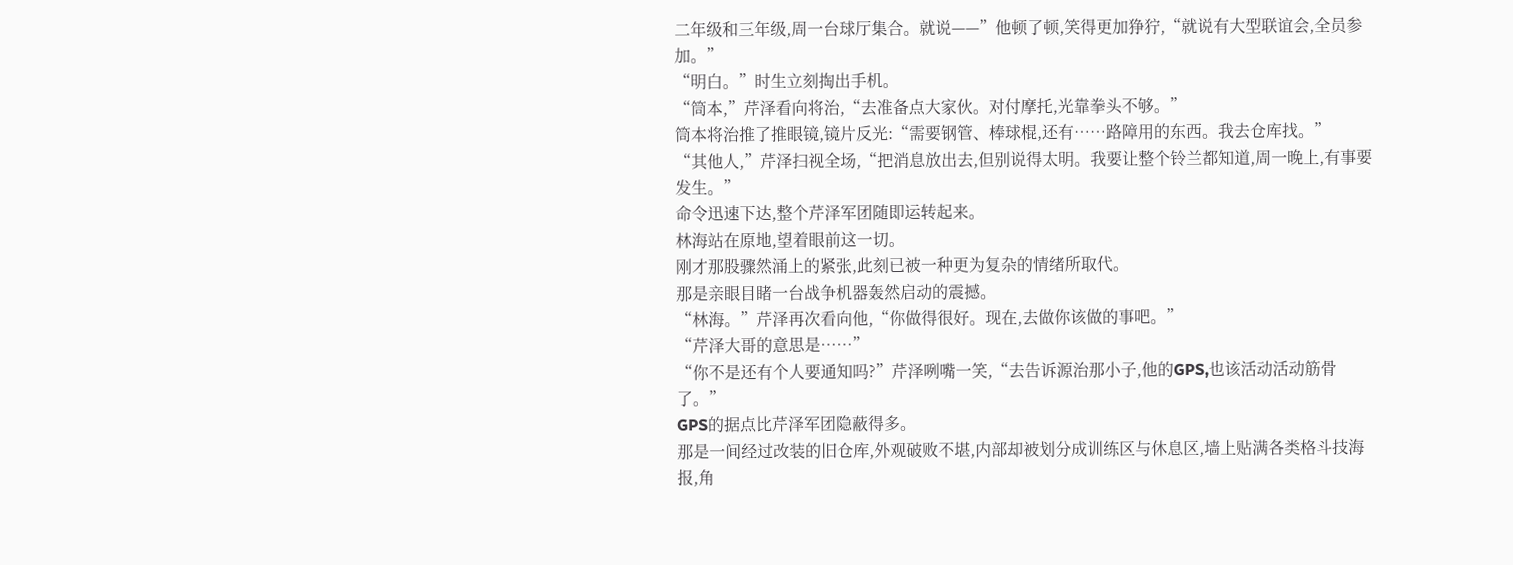二年级和三年级,周一台球厅集合。就说——”他顿了顿,笑得更加狰狞,“就说有大型联谊会,全员参加。”
“明白。”时生立刻掏出手机。
“筒本,”芹泽看向将治,“去准备点大家伙。对付摩托,光靠拳头不够。”
筒本将治推了推眼镜,镜片反光:“需要钢管、棒球棍,还有……路障用的东西。我去仓库找。”
“其他人,”芹泽扫视全场,“把消息放出去,但别说得太明。我要让整个铃兰都知道,周一晚上,有事要发生。”
命令迅速下达,整个芹泽军团随即运转起来。
林海站在原地,望着眼前这一切。
刚才那股骤然涌上的紧张,此刻已被一种更为复杂的情绪所取代。
那是亲眼目睹一台战争机器轰然启动的震撼。
“林海。”芹泽再次看向他,“你做得很好。现在,去做你该做的事吧。”
“芹泽大哥的意思是……”
“你不是还有个人要通知吗?”芹泽咧嘴一笑,“去告诉源治那小子,他的GPS,也该活动活动筋骨了。”
GPS的据点比芹泽军团隐蔽得多。
那是一间经过改装的旧仓库,外观破败不堪,内部却被划分成训练区与休息区,墙上贴满各类格斗技海报,角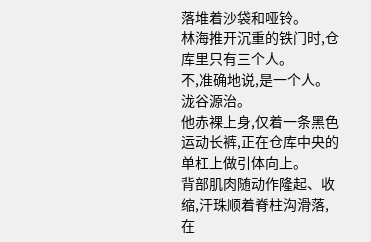落堆着沙袋和哑铃。
林海推开沉重的铁门时,仓库里只有三个人。
不,准确地说,是一个人。
泷谷源治。
他赤裸上身,仅着一条黑色运动长裤,正在仓库中央的单杠上做引体向上。
背部肌肉随动作隆起、收缩,汗珠顺着脊柱沟滑落,在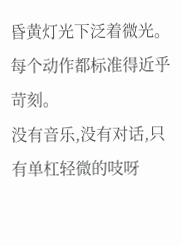昏黄灯光下泛着微光。
每个动作都标准得近乎苛刻。
没有音乐,没有对话,只有单杠轻微的吱呀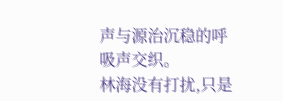声与源治沉稳的呼吸声交织。
林海没有打扰,只是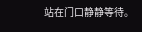站在门口静静等待。